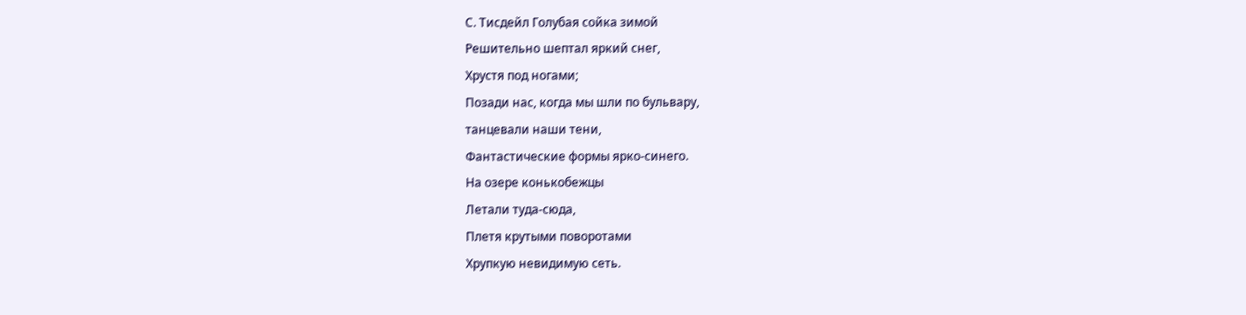С. Тисдейл Голубая сойка зимой
Решительно шептал яркий снег,
Хрустя под ногами;
Позади нас, когда мы шли по бульвару,
танцевали наши тени,
Фантастические формы ярко-синего.
На озере конькобежцы
Летали туда-сюда,
Плетя крутыми поворотами
Хрупкую невидимую сеть.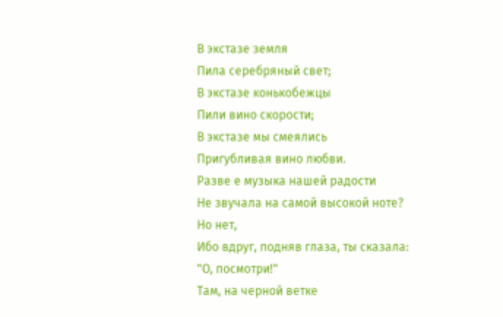В экстазе земля
Пила серебряный свет;
В экстазе конькобежцы
Пили вино скорости;
В экстазе мы смеялись
Пригубливая вино любви.
Разве е музыка нашей радости
Не звучала на самой высокой ноте?
Но нет,
Ибо вдруг, подняв глаза, ты сказала:
"О, посмотри!"
Там, на черной ветке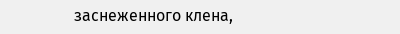заснеженного клена,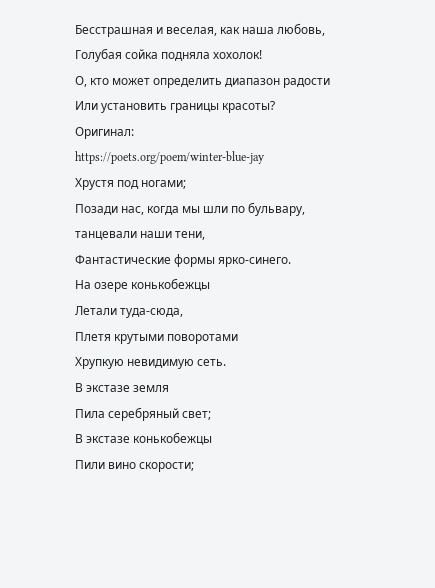Бесстрашная и веселая, как наша любовь,
Голубая сойка подняла хохолок!
О, кто может определить диапазон радости
Или установить границы красоты?
Оригинал:
https://poets.org/poem/winter-blue-jay
Хрустя под ногами;
Позади нас, когда мы шли по бульвару,
танцевали наши тени,
Фантастические формы ярко-синего.
На озере конькобежцы
Летали туда-сюда,
Плетя крутыми поворотами
Хрупкую невидимую сеть.
В экстазе земля
Пила серебряный свет;
В экстазе конькобежцы
Пили вино скорости;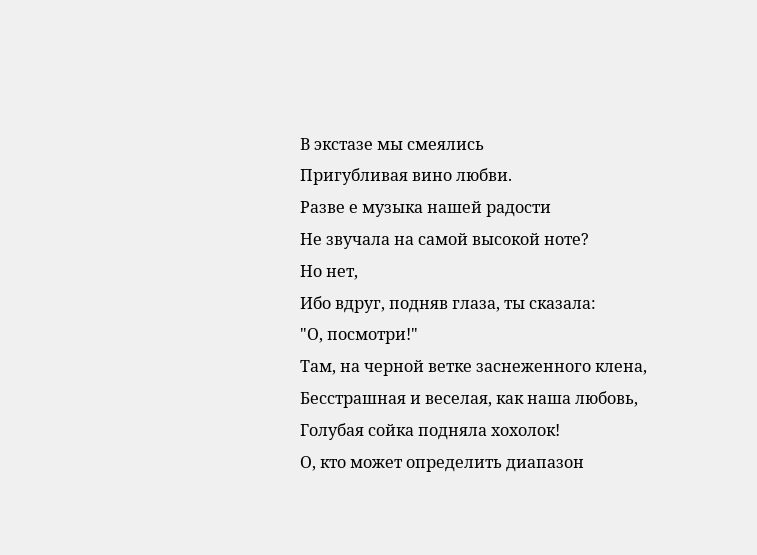В экстазе мы смеялись
Пригубливая вино любви.
Разве е музыка нашей радости
Не звучала на самой высокой ноте?
Но нет,
Ибо вдруг, подняв глаза, ты сказала:
"О, посмотри!"
Там, на черной ветке заснеженного клена,
Бесстрашная и веселая, как наша любовь,
Голубая сойка подняла хохолок!
О, кто может определить диапазон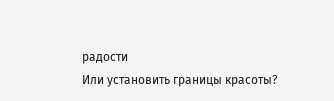радости
Или установить границы красоты?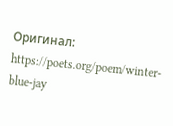Оригинал:
https://poets.org/poem/winter-blue-jay